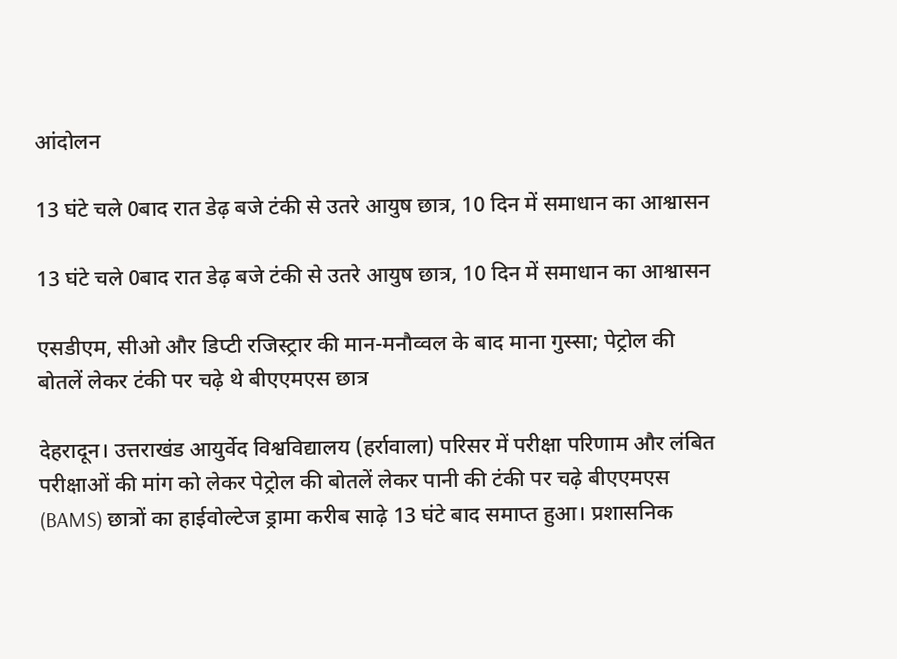आंदोलन

13 घंटे चले 0बाद रात डेढ़ बजे टंकी से उतरे आयुष छात्र, 10 दिन में समाधान का आश्वासन

13 घंटे चले 0बाद रात डेढ़ बजे टंकी से उतरे आयुष छात्र, 10 दिन में समाधान का आश्वासन

एसडीएम, सीओ और डिप्टी रजिस्ट्रार की मान-मनौव्वल के बाद माना गुस्सा; पेट्रोल की बोतलें लेकर टंकी पर चढ़े थे बीएएमएस छात्र

देहरादून। उत्तराखंड आयुर्वेद विश्वविद्यालय (हर्रावाला) परिसर में परीक्षा परिणाम और लंबित परीक्षाओं की मांग को लेकर पेट्रोल की बोतलें लेकर पानी की टंकी पर चढ़े बीएएमएस (BAMS) छात्रों का हाईवोल्टेज ड्रामा करीब साढ़े 13 घंटे बाद समाप्त हुआ। प्रशासनिक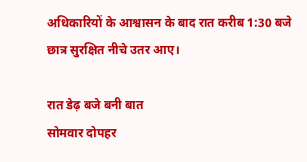अधिकारियों के आश्वासन के बाद रात करीब 1:30 बजे छात्र सुरक्षित नीचे उतर आए।

रात डेढ़ बजे बनी बात
सोमवार दोपहर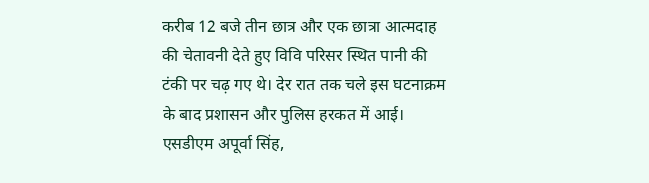करीब 12 बजे तीन छात्र और एक छात्रा आत्मदाह की चेतावनी देते हुए विवि परिसर स्थित पानी की टंकी पर चढ़ गए थे। देर रात तक चले इस घटनाक्रम के बाद प्रशासन और पुलिस हरकत में आई। एसडीएम अपूर्वा सिंह,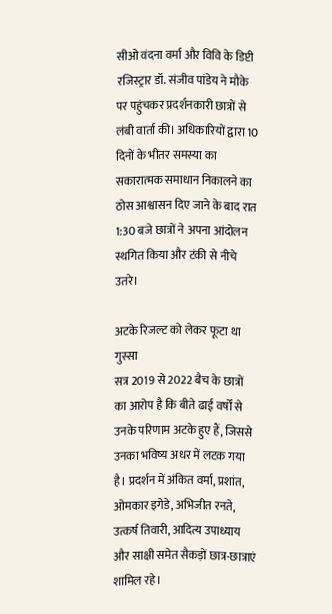सीओ वंदना वर्मा और विवि के डिप्टी रजिस्ट्रार डॉ. संजीव पांडेय ने मौके पर पहुंचकर प्रदर्शनकारी छात्रों से लंबी वार्ता की। अधिकारियों द्वारा 10 दिनों के भीतर समस्या का सकारात्मक समाधान निकालने का ठोस आश्वासन दिए जाने के बाद रात 1:30 बजे छात्रों ने अपना आंदोलन स्थगित किया और टंकी से नीचे उतरे।

अटके रिजल्ट को लेकर फूटा था गुस्सा
सत्र 2019 से 2022 बैच के छात्रों का आरोप है कि बीते ढाई वर्षों से उनके परिणाम अटके हुए हैं, जिससे उनका भविष्य अधर में लटक गया है। प्रदर्शन में अंकित वर्मा, प्रशांत, ओमकार इगेडे, अभिजीत रनते, उत्कर्ष तिवारी, आदित्य उपाध्याय और साक्षी समेत सैकड़ों छात्र-छात्राएं शामिल रहे।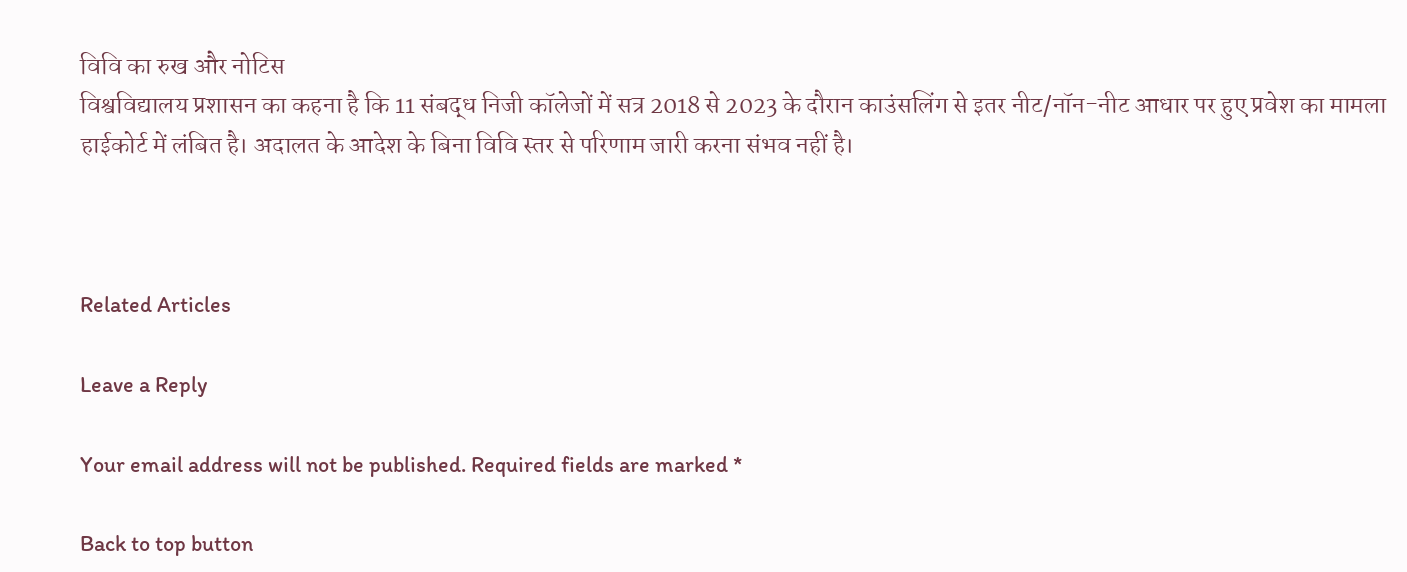विवि का रुख और नोटिस
विश्वविद्यालय प्रशासन का कहना है कि 11 संबद्ध निजी कॉलेजों में सत्र 2018 से 2023 के दौरान काउंसलिंग से इतर नीट/नॉन-नीट आधार पर हुए प्रवेश का मामला हाईकोर्ट में लंबित है। अदालत के आदेश के बिना विवि स्तर से परिणाम जारी करना संभव नहीं है।



Related Articles

Leave a Reply

Your email address will not be published. Required fields are marked *

Back to top button